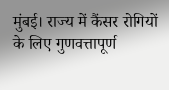मुंबई। राज्य में कैंसर रोगियों के लिए गुणवत्तापूर्ण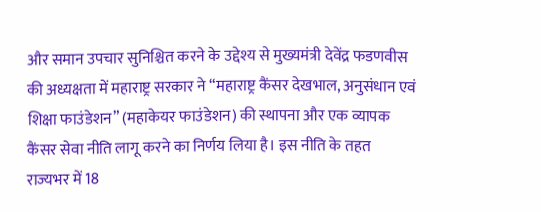और समान उपचार सुनिश्चित करने के उद्देश्य से मुख्यमंत्री देवेंद्र फडणवीस की अध्यक्षता में महाराष्ट्र सरकार ने “महाराष्ट्र कैंसर देखभाल, अनुसंधान एवं शिक्षा फाउंडेशन” (महाकेयर फाउंडेशन) की स्थापना और एक व्यापक कैंसर सेवा नीति लागू करने का निर्णय लिया है। इस नीति के तहत राज्यभर में 18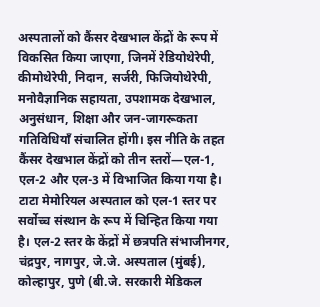अस्पतालों को कैंसर देखभाल केंद्रों के रूप में विकसित किया जाएगा, जिनमें रेडियोथेरेपी, कीमोथेरेपी, निदान, सर्जरी, फिजियोथेरेपी, मनोवैज्ञानिक सहायता, उपशामक देखभाल, अनुसंधान, शिक्षा और जन-जागरूकता गतिविधियाँ संचालित होंगी। इस नीति के तहत कैंसर देखभाल केंद्रों को तीन स्तरों—एल-1, एल-2 और एल-3 में विभाजित किया गया है। टाटा मेमोरियल अस्पताल को एल-1 स्तर पर सर्वोच्च संस्थान के रूप में चिन्हित किया गया है। एल-2 स्तर के केंद्रों में छत्रपति संभाजीनगर, चंद्रपुर, नागपुर, जे.जे. अस्पताल (मुंबई), कोल्हापुर, पुणे (बी.जे. सरकारी मेडिकल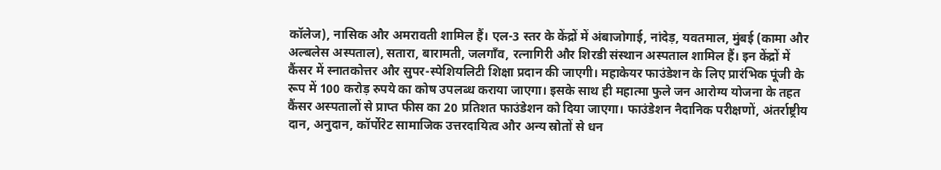कॉलेज), नासिक और अमरावती शामिल हैं। एल-3 स्तर के केंद्रों में अंबाजोगाई, नांदेड़, यवतमाल, मुंबई (कामा और अल्बलेस अस्पताल), सतारा, बारामती, जलगाँव, रत्नागिरी और शिरडी संस्थान अस्पताल शामिल हैं। इन केंद्रों में कैंसर में स्नातकोत्तर और सुपर-स्पेशियलिटी शिक्षा प्रदान की जाएगी। महाकेयर फाउंडेशन के लिए प्रारंभिक पूंजी के रूप में 100 करोड़ रुपये का कोष उपलब्ध कराया जाएगा। इसके साथ ही महात्मा फुले जन आरोग्य योजना के तहत कैंसर अस्पतालों से प्राप्त फीस का 20 प्रतिशत फाउंडेशन को दिया जाएगा। फाउंडेशन नैदानिक परीक्षणों, अंतर्राष्ट्रीय दान, अनुदान, कॉर्पोरेट सामाजिक उत्तरदायित्व और अन्य स्रोतों से धन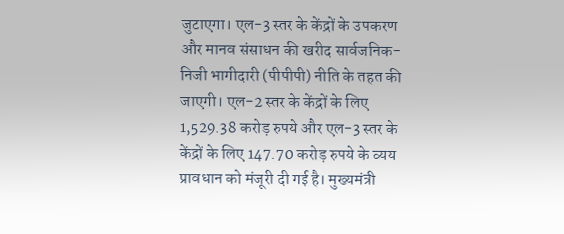जुटाएगा। एल-3 स्तर के केंद्रों के उपकरण और मानव संसाधन की खरीद सार्वजनिक-निजी भागीदारी (पीपीपी) नीति के तहत की जाएगी। एल-2 स्तर के केंद्रों के लिए 1,529.38 करोड़ रुपये और एल-3 स्तर के केंद्रों के लिए 147.70 करोड़ रुपये के व्यय प्रावधान को मंजूरी दी गई है। मुख्यमंत्री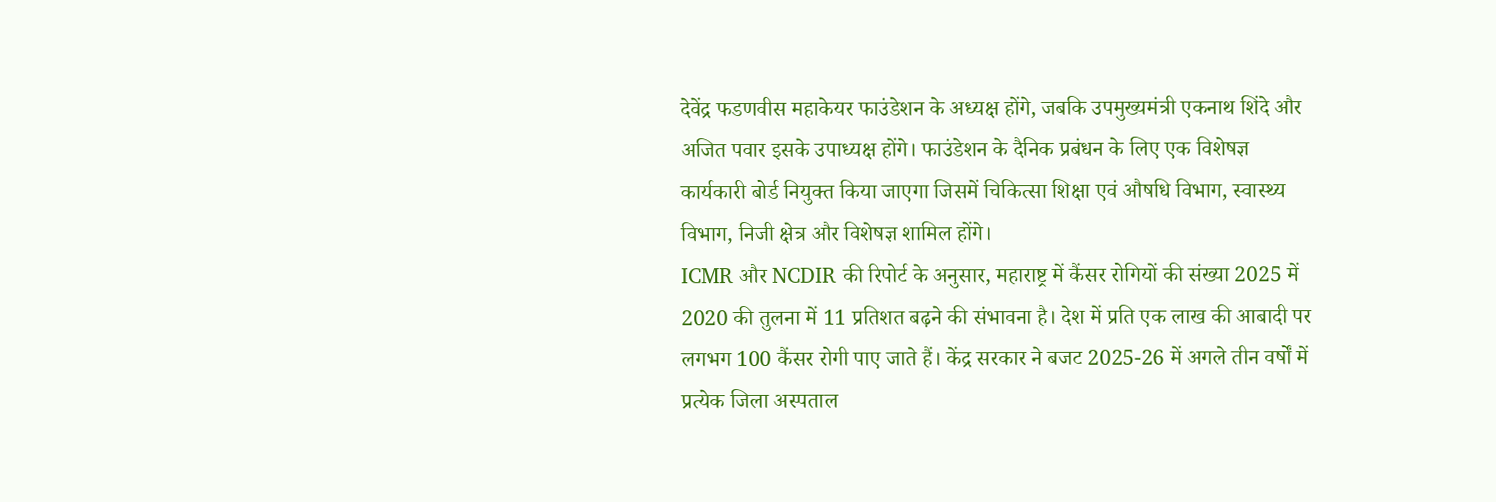देवेंद्र फडणवीस महाकेयर फाउंडेशन के अध्यक्ष होंगे, जबकि उपमुख्यमंत्री एकनाथ शिंदे और अजित पवार इसके उपाध्यक्ष होंगे। फाउंडेशन के दैनिक प्रबंधन के लिए एक विशेषज्ञ कार्यकारी बोर्ड नियुक्त किया जाएगा जिसमें चिकित्सा शिक्षा एवं औषधि विभाग, स्वास्थ्य विभाग, निजी क्षेत्र और विशेषज्ञ शामिल होंगे।
ICMR और NCDIR की रिपोर्ट के अनुसार, महाराष्ट्र में कैंसर रोगियों की संख्या 2025 में 2020 की तुलना में 11 प्रतिशत बढ़ने की संभावना है। देश में प्रति एक लाख की आबादी पर लगभग 100 कैंसर रोगी पाए जाते हैं। केंद्र सरकार ने बजट 2025-26 में अगले तीन वर्षों में प्रत्येक जिला अस्पताल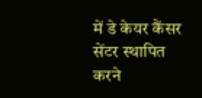में डे केयर कैंसर सेंटर स्थापित करने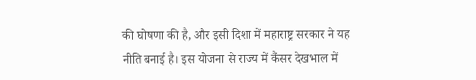की घोषणा की है, और इसी दिशा में महाराष्ट्र सरकार ने यह नीति बनाई है। इस योजना से राज्य में कैंसर देखभाल में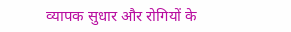व्यापक सुधार और रोगियों के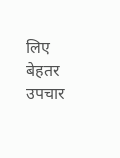लिए बेहतर उपचार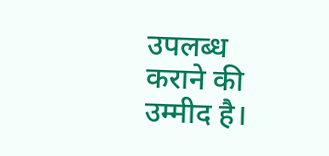उपलब्ध कराने की उम्मीद है।